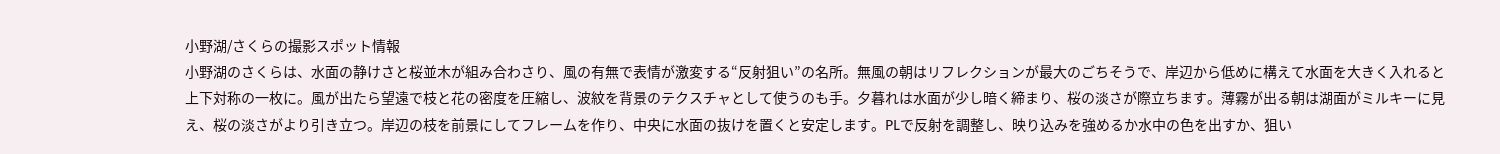小野湖/さくらの撮影スポット情報
小野湖のさくらは、水面の静けさと桜並木が組み合わさり、風の有無で表情が激変する“反射狙い”の名所。無風の朝はリフレクションが最大のごちそうで、岸辺から低めに構えて水面を大きく入れると上下対称の一枚に。風が出たら望遠で枝と花の密度を圧縮し、波紋を背景のテクスチャとして使うのも手。夕暮れは水面が少し暗く締まり、桜の淡さが際立ちます。薄霧が出る朝は湖面がミルキーに見え、桜の淡さがより引き立つ。岸辺の枝を前景にしてフレームを作り、中央に水面の抜けを置くと安定します。PLで反射を調整し、映り込みを強めるか水中の色を出すか、狙い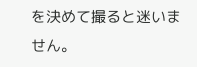を決めて撮ると迷いません。